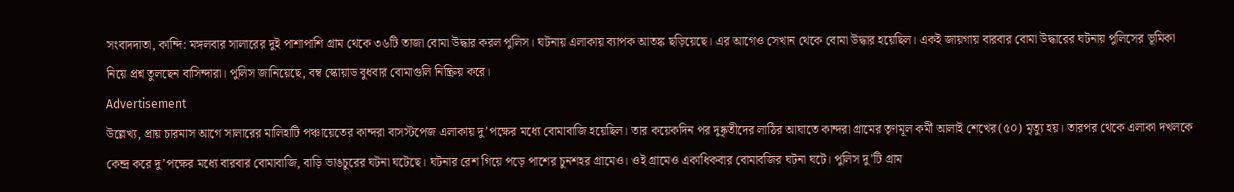সংবাদদাতা, কান্দি: মঙ্গলবার সালারের দুই পাশাপাশি গ্রাম থেকে ৩৬টি তাজা বোমা উদ্ধার করল পুলিস। ঘটনায় এলাকায় ব্যাপক আতঙ্ক ছড়িয়েছে। এর আগেও সেখান থেকে বোমা উদ্ধার হয়েছিল। একই জায়গায় বারবার বোমা উদ্ধারের ঘটনায় পুলিসের ভূমিকা নিয়ে প্রশ্ন তুলছেন বাসিন্দারা। পুলিস জানিয়েছে, বম্ব স্কোয়াড বুধবার বোমাগুলি নিষ্ক্রিয় করে।
Advertisement
উল্লেখ্য, প্রায় চারমাস আগে সালারের মালিহাটি পঞ্চায়েতের কান্দরা বাসস্টপেজ এলাকায় দু’পক্ষের মধ্যে বোমাবাজি হয়েছিল। তার কয়েকদিন পর দুষ্কৃতীদের লাঠির আঘাতে কান্দরা গ্রামের তৃণমূল কর্মী আলাই শেখের(৫০) মৃত্যু হয়। তারপর থেকে এলাকা দখলকে কেন্দ্র করে দু’পক্ষের মধ্যে বারবার বোমাবাজি, বাড়ি ভাঙচুরের ঘটনা ঘটেছে। ঘটনার রেশ গিয়ে পড়ে পাশের চুনশহর গ্রামেও। ওই গ্রামেও একাধিকবার বোমাবজির ঘটনা ঘটে। পুলিস দু’টি গ্রাম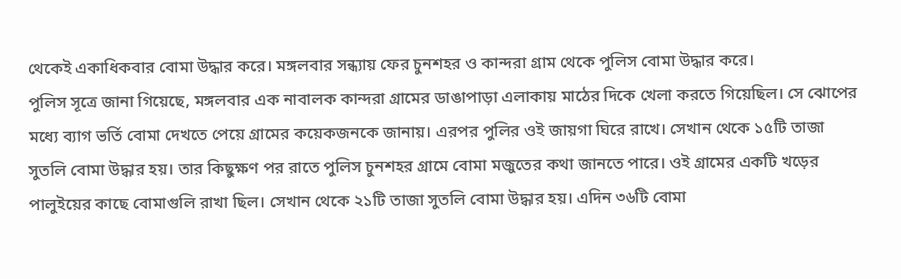থেকেই একাধিকবার বোমা উদ্ধার করে। মঙ্গলবার সন্ধ্যায় ফের চুনশহর ও কান্দরা গ্রাম থেকে পুলিস বোমা উদ্ধার করে।
পুলিস সূত্রে জানা গিয়েছে, মঙ্গলবার এক নাবালক কান্দরা গ্রামের ডাঙাপাড়া এলাকায় মাঠের দিকে খেলা করতে গিয়েছিল। সে ঝোপের মধ্যে ব্যাগ ভর্তি বোমা দেখতে পেয়ে গ্রামের কয়েকজনকে জানায়। এরপর পুলির ওই জায়গা ঘিরে রাখে। সেখান থেকে ১৫টি তাজা সুতলি বোমা উদ্ধার হয়। তার কিছুক্ষণ পর রাতে পুলিস চুনশহর গ্রামে বোমা মজুতের কথা জানতে পারে। ওই গ্রামের একটি খড়ের পালুইয়ের কাছে বোমাগুলি রাখা ছিল। সেখান থেকে ২১টি তাজা সুতলি বোমা উদ্ধার হয়। এদিন ৩৬টি বোমা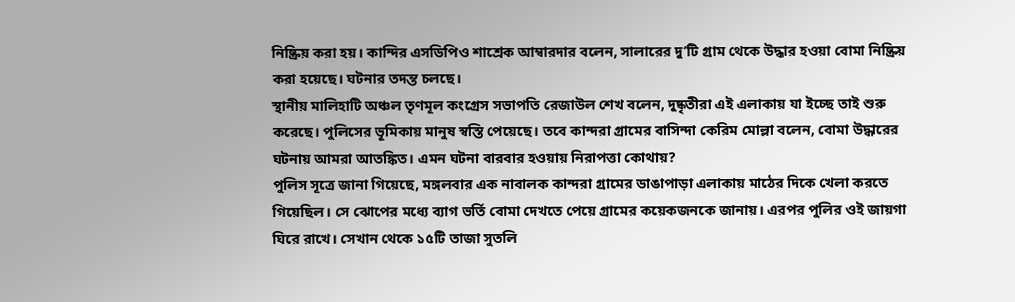নিষ্ক্রিয় করা হয়। কান্দির এসডিপিও শাশ্রেক আম্বারদার বলেন, সালারের দু’টি গ্রাম থেকে উদ্ধার হওয়া বোমা নিষ্ক্রিয় করা হয়েছে। ঘটনার তদন্ত চলছে।
স্থানীয় মালিহাটি অঞ্চল তৃণমূল কংগ্রেস সভাপতি রেজাউল শেখ বলেন, দুষ্কৃতীরা এই এলাকায় যা ইচ্ছে তাই শুরু করেছে। পুলিসের ভূমিকায় মানুষ স্বস্তি পেয়েছে। তবে কান্দরা গ্রামের বাসিন্দা কেরিম মোল্লা বলেন, বোমা উদ্ধারের ঘটনায় আমরা আতঙ্কিত। এমন ঘটনা বারবার হওয়ায় নিরাপত্তা কোথায়?
পুলিস সূত্রে জানা গিয়েছে, মঙ্গলবার এক নাবালক কান্দরা গ্রামের ডাঙাপাড়া এলাকায় মাঠের দিকে খেলা করতে গিয়েছিল। সে ঝোপের মধ্যে ব্যাগ ভর্তি বোমা দেখতে পেয়ে গ্রামের কয়েকজনকে জানায়। এরপর পুলির ওই জায়গা ঘিরে রাখে। সেখান থেকে ১৫টি তাজা সুতলি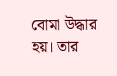বোমা উদ্ধার হয়। তার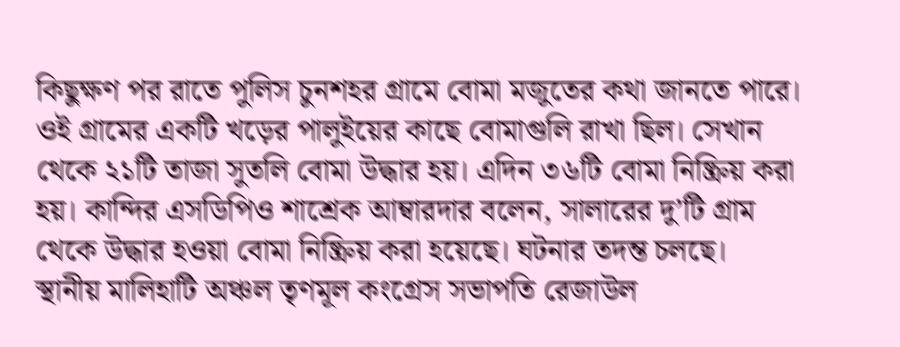কিছুক্ষণ পর রাতে পুলিস চুনশহর গ্রামে বোমা মজুতের কথা জানতে পারে। ওই গ্রামের একটি খড়ের পালুইয়ের কাছে বোমাগুলি রাখা ছিল। সেখান থেকে ২১টি তাজা সুতলি বোমা উদ্ধার হয়। এদিন ৩৬টি বোমা নিষ্ক্রিয় করা হয়। কান্দির এসডিপিও শাশ্রেক আম্বারদার বলেন, সালারের দু’টি গ্রাম থেকে উদ্ধার হওয়া বোমা নিষ্ক্রিয় করা হয়েছে। ঘটনার তদন্ত চলছে।
স্থানীয় মালিহাটি অঞ্চল তৃণমূল কংগ্রেস সভাপতি রেজাউল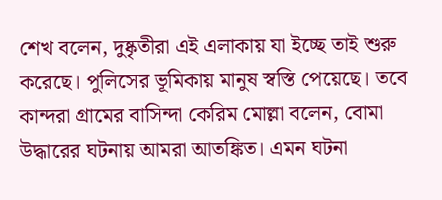শেখ বলেন, দুষ্কৃতীরা এই এলাকায় যা ইচ্ছে তাই শুরু করেছে। পুলিসের ভূমিকায় মানুষ স্বস্তি পেয়েছে। তবে কান্দরা গ্রামের বাসিন্দা কেরিম মোল্লা বলেন, বোমা উদ্ধারের ঘটনায় আমরা আতঙ্কিত। এমন ঘটনা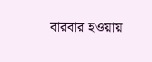বারবার হওয়ায়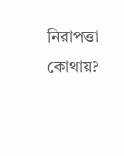নিরাপত্তা কোথায়?